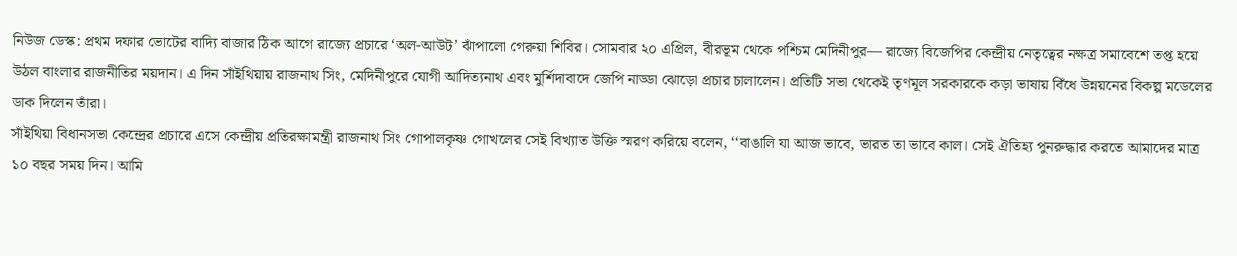নিউজ ডেস্ক: প্রথম দফার ভোটের বাদ্যি বাজার ঠিক আগে রাজ্যে প্রচারে ‘অল-আউট’ ঝাঁপালো গেরুয়া শিবির। সোমবার ২০ এপ্রিল, বীরভূম থেকে পশ্চিম মেদিনীপুর— রাজ্যে বিজেপির কেন্দ্রীয় নেতৃত্বের নক্ষত্র সমাবেশে তপ্ত হয়ে উঠল বাংলার রাজনীতির ময়দান। এ দিন সাঁইথিয়ায় রাজনাথ সিং, মেদিনীপুরে যোগী আদিত্যনাথ এবং মুর্শিদাবাদে জেপি নাড্ডা ঝোড়ো প্রচার চালালেন। প্রতিটি সভা থেকেই তৃণমূল সরকারকে কড়া ভাষায় বিঁধে উন্নয়নের বিকল্প মডেলের ডাক দিলেন তাঁরা।
সাঁইথিয়া বিধানসভা কেন্দ্রের প্রচারে এসে কেন্দ্রীয় প্রতিরক্ষামন্ত্রী রাজনাথ সিং গোপালকৃষ্ণ গোখলের সেই বিখ্যাত উক্তি স্মরণ করিয়ে বলেন, ‘‘বাঙালি যা আজ ভাবে, ভারত তা ভাবে কাল। সেই ঐতিহ্য পুনরুদ্ধার করতে আমাদের মাত্র ১০ বছর সময় দিন। আমি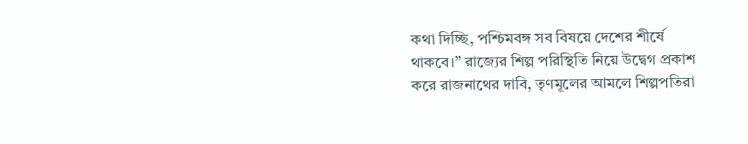কথা দিচ্ছি, পশ্চিমবঙ্গ সব বিষয়ে দেশের শীর্ষে থাকবে।’’ রাজ্যের শিল্প পরিস্থিতি নিয়ে উদ্বেগ প্রকাশ করে রাজনাথের দাবি, তৃণমূলের আমলে শিল্পপতিরা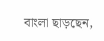বাংলা ছাড়ছেন,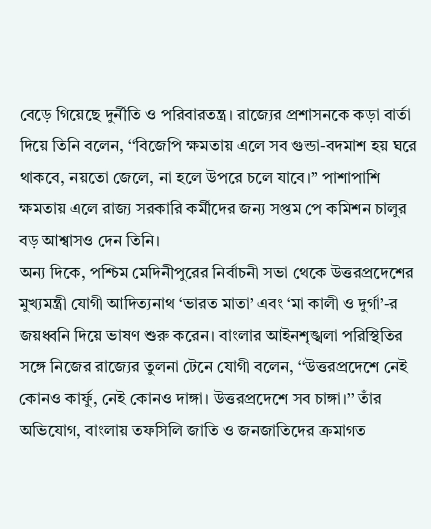বেড়ে গিয়েছে দুর্নীতি ও পরিবারতন্ত্র। রাজ্যের প্রশাসনকে কড়া বার্তা দিয়ে তিনি বলেন, ‘‘বিজেপি ক্ষমতায় এলে সব গুন্ডা-বদমাশ হয় ঘরে থাকবে, নয়তো জেলে, না হলে উপরে চলে যাবে।’’ পাশাপাশি ক্ষমতায় এলে রাজ্য সরকারি কর্মীদের জন্য সপ্তম পে কমিশন চালুর বড় আশ্বাসও দেন তিনি।
অন্য দিকে, পশ্চিম মেদিনীপুরের নির্বাচনী সভা থেকে উত্তরপ্রদেশের মুখ্যমন্ত্রী যোগী আদিত্যনাথ ‘ভারত মাতা’ এবং ‘মা কালী ও দুর্গা’-র জয়ধ্বনি দিয়ে ভাষণ শুরু করেন। বাংলার আইনশৃঙ্খলা পরিস্থিতির সঙ্গে নিজের রাজ্যের তুলনা টেনে যোগী বলেন, ‘‘উত্তরপ্রদেশে নেই কোনও কার্ফু, নেই কোনও দাঙ্গা। উত্তরপ্রদেশে সব চাঙ্গা।’’ তাঁর অভিযোগ, বাংলায় তফসিলি জাতি ও জনজাতিদের ক্রমাগত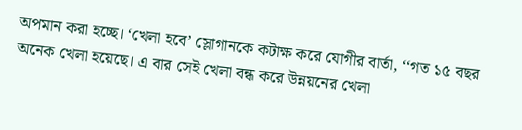অপমান করা হচ্ছে। ‘খেলা হবে’ স্লোগানকে কটাক্ষ করে যোগীর বার্তা, ‘‘গত ১৫ বছর অনেক খেলা হয়েছে। এ বার সেই খেলা বন্ধ করে উন্নয়নের খেলা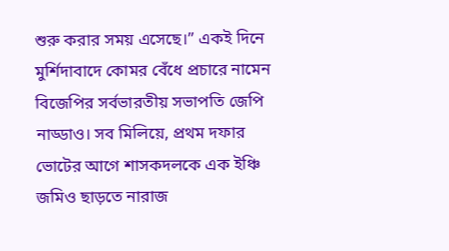শুরু করার সময় এসেছে।’’ একই দিনে মুর্শিদাবাদে কোমর বেঁধে প্রচারে নামেন বিজেপির সর্বভারতীয় সভাপতি জেপি নাড্ডাও। সব মিলিয়ে, প্রথম দফার ভোটের আগে শাসকদলকে এক ইঞ্চি জমিও ছাড়তে নারাজ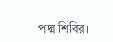পদ্ম শিবির।